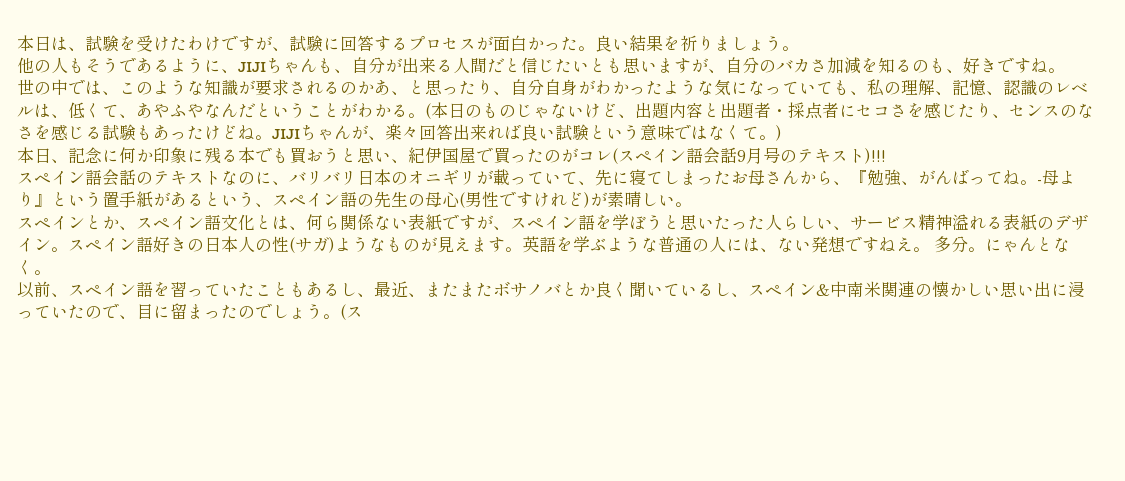本日は、試験を受けたわけですが、試験に回答するプロセスが面白かった。良い結果を祈りましょう。
他の人もそうであるように、JIJIちゃんも、自分が出来る人間だと信じたいとも思いますが、自分のバカさ加減を知るのも、好きですね。
世の中では、このような知識が要求されるのかあ、と思ったり、自分自身がわかったような気になっていても、私の理解、記憶、認識のレベルは、低くて、あやふやなんだということがわかる。(本日のものじゃないけど、出題内容と出題者・採点者にセコさを感じたり、センスのなさを感じる試験もあったけどね。JIJIちゃんが、楽々回答出来れば良い試験という意味ではなくて。)
本日、記念に何か印象に残る本でも買おうと思い、紀伊国屋で買ったのがコレ(スペイン語会話9月号のテキスト)!!!
スペイン語会話のテキストなのに、バリバリ日本のオニギリが載っていて、先に寝てしまったお母さんから、『勉強、がんばってね。-母より』という置手紙があるという、スペイン語の先生の母心(男性ですけれど)が素晴しい。
スペインとか、スペイン語文化とは、何ら関係ない表紙ですが、スペイン語を学ぼうと思いたった人らしい、サービス精神溢れる表紙のデザイン。スペイン語好きの日本人の性(サガ)ようなものが見えます。英語を学ぶような普通の人には、ない発想ですねえ。 多分。にゃんとなく。
以前、スペイン語を習っていたこともあるし、最近、またまたボサノバとか良く聞いているし、スペイン&中南米関連の懐かしい思い出に浸っていたので、目に留まったのでしょう。(ス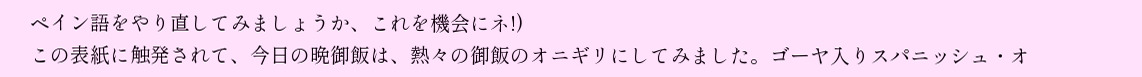ペイン語をやり直してみましょうか、これを機会にネ!)
この表紙に触発されて、今日の晩御飯は、熱々の御飯のオニギリにしてみました。ゴーヤ入りスパニッシュ・オ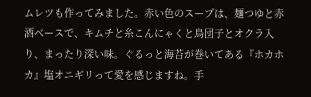ムレツも作ってみました。赤い色のスープは、麺つゆと赤酒ベースで、キムチと糸こんにゃくと鳥団子とオクラ入り、まったり深い味。ぐるっと海苔が巻いてある『ホカホカ』塩オニギリって愛を感じますね。手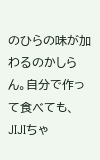のひらの味が加わるのかしらん。自分で作って食べても、JIJIちゃ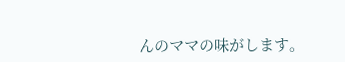んのママの味がします。